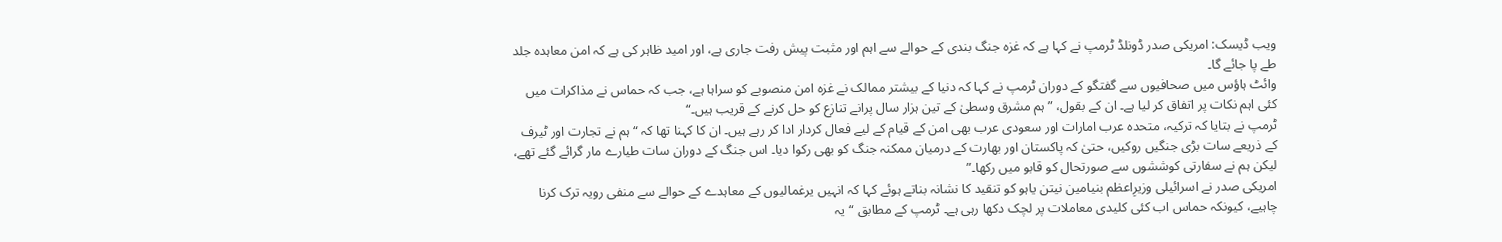ویب ڈیسک: امریکی صدر ڈونلڈ ٹرمپ نے کہا ہے کہ غزہ جنگ بندی کے حوالے سے اہم اور مثبت پیش رفت جاری ہے، اور امید ظاہر کی ہے کہ امن معاہدہ جلد طے پا جائے گا۔
وائٹ ہاؤس میں صحافیوں سے گفتگو کے دوران ٹرمپ نے کہا کہ دنیا کے بیشتر ممالک نے غزہ امن منصوبے کو سراہا ہے، جب کہ حماس نے مذاکرات میں کئی اہم نکات پر اتفاق کر لیا ہے۔ ان کے بقول، ”ہم مشرق وسطیٰ کے تین ہزار سال پرانے تنازع کو حل کرنے کے قریب ہیں۔“
ٹرمپ نے بتایا کہ ترکیہ، متحدہ عرب امارات اور سعودی عرب بھی امن کے قیام کے لیے فعال کردار ادا کر رہے ہیں۔ ان کا کہنا تھا کہ “ہم نے تجارت اور ٹیرف کے ذریعے سات بڑی جنگیں روکیں، حتیٰ کہ پاکستان اور بھارت کے درمیان ممکنہ جنگ کو بھی رکوا دیا۔ اس جنگ کے دوران سات طیارے مار گرائے گئے تھے، لیکن ہم نے سفارتی کوششوں سے صورتحال کو قابو میں رکھا۔”
امریکی صدر نے اسرائیلی وزیرِاعظم بنیامین نیتن یاہو کو تنقید کا نشانہ بناتے ہوئے کہا کہ انہیں یرغمالیوں کے معاہدے کے حوالے سے منفی رویہ ترک کرنا چاہیے، کیونکہ حماس اب کئی کلیدی معاملات پر لچک دکھا رہی ہے۔ ٹرمپ کے مطابق “یہ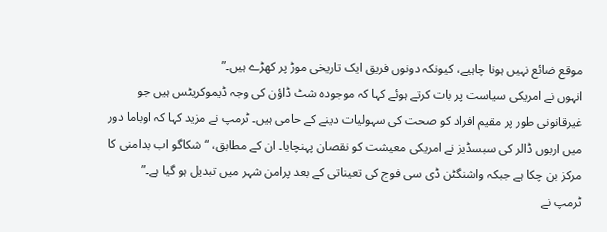موقع ضائع نہیں ہونا چاہیے، کیونکہ دونوں فریق ایک تاریخی موڑ پر کھڑے ہیں۔”
انہوں نے امریکی سیاست پر بات کرتے ہوئے کہا کہ موجودہ شٹ ڈاؤن کی وجہ ڈیموکریٹس ہیں جو غیرقانونی طور پر مقیم افراد کو صحت کی سہولیات دینے کے حامی ہیں۔ ٹرمپ نے مزید کہا کہ اوباما دور میں اربوں ڈالر کی سبسڈیز نے امریکی معیشت کو نقصان پہنچایا۔ ان کے مطابق، “شکاگو اب بدامنی کا مرکز بن چکا ہے جبکہ واشنگٹن ڈی سی فوج کی تعیناتی کے بعد پرامن شہر میں تبدیل ہو گیا ہے۔”
ٹرمپ نے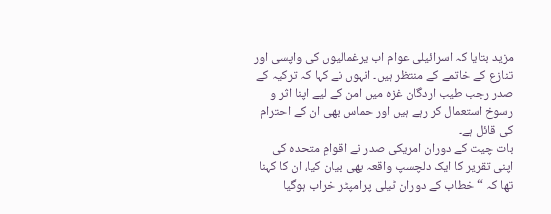مزید بتایا کہ اسرائیلی عوام اب یرغمالیوں کی واپسی اور تنازع کے خاتمے کے منتظر ہیں۔ انہوں نے کہا کہ ترکیہ کے صدر رجب طیب اردگان غزہ میں امن کے لیے اپنا اثر و رسوخ استعمال کر رہے ہیں اور حماس بھی ان کے احترام کی قائل ہے۔
بات چیت کے دوران امریکی صدر نے اقوامِ متحدہ کی اپنی تقریر کا ایک دلچسپ واقعہ بھی بیان کیا، ان کا کہنا تھا کہ “خطاب کے دوران ٹیلی پرامپٹر خراب ہوگیا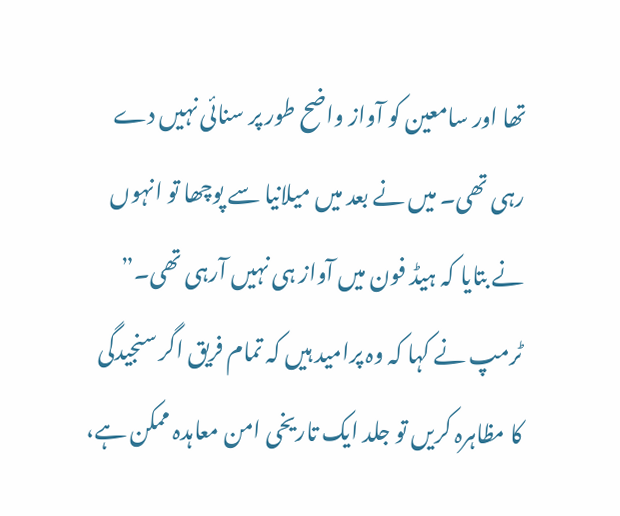تھا اور سامعین کو آواز واضح طور پر سنائی نہیں دے رہی تھی۔ میں نے بعد میں میلانیا سے پوچھا تو انہوں نے بتایا کہ ہیڈ فون میں آواز ہی نہیں آرہی تھی۔”
ٹرمپ نے کہا کہ وہ پرامید ہیں کہ تمام فریق اگر سنجیدگی کا مظاہرہ کریں تو جلد ایک تاریخی امن معاہدہ ممکن ہے،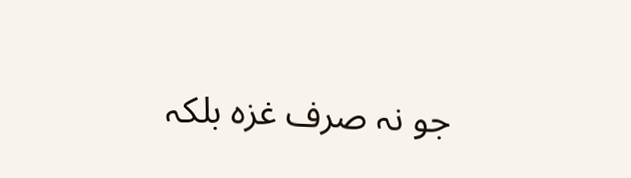جو نہ صرف غزہ بلکہ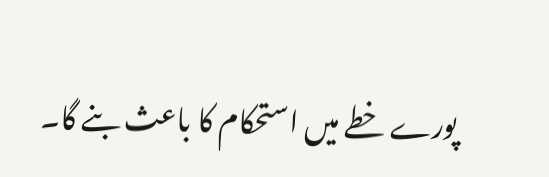پورے خطے میں استحکام کا باعث بنے گا۔